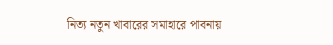নিত্য নতুন খাবারের সমাহারে পাবনায়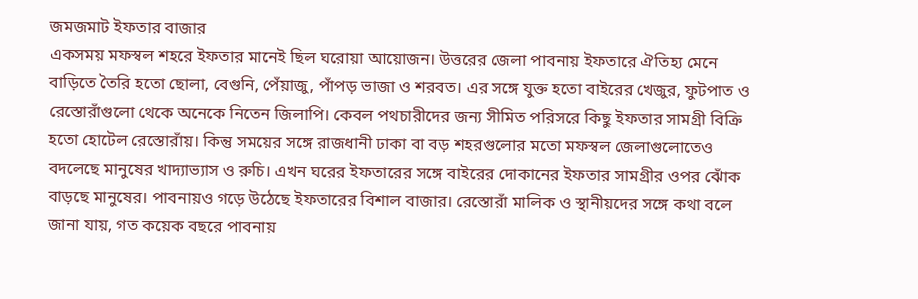জমজমাট ইফতার বাজার
একসময় মফস্বল শহরে ইফতার মানেই ছিল ঘরোয়া আয়োজন। উত্তরের জেলা পাবনায় ইফতারে ঐতিহ্য মেনে বাড়িতে তৈরি হতো ছোলা, বেগুনি, পেঁয়াজু, পাঁপড় ভাজা ও শরবত। এর সঙ্গে যুক্ত হতো বাইরের খেজুর, ফুটপাত ও রেস্তোরাঁগুলো থেকে অনেকে নিতেন জিলাপি। কেবল পথচারীদের জন্য সীমিত পরিসরে কিছু ইফতার সামগ্রী বিক্রি হতো হোটেল রেস্তোরাঁয়। কিন্তু সময়ের সঙ্গে রাজধানী ঢাকা বা বড় শহরগুলোর মতো মফস্বল জেলাগুলোতেও বদলেছে মানুষের খাদ্যাভ্যাস ও রুচি। এখন ঘরের ইফতারের সঙ্গে বাইরের দোকানের ইফতার সামগ্রীর ওপর ঝোঁক বাড়ছে মানুষের। পাবনায়ও গড়ে উঠেছে ইফতারের বিশাল বাজার। রেস্তোরাঁ মালিক ও স্থানীয়দের সঙ্গে কথা বলে জানা যায়, গত কয়েক বছরে পাবনায়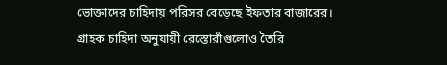ভোক্তাদের চাহিদায় পরিসর বেড়েছে ইফতার বাজারের। গ্রাহক চাহিদা অনুযায়ী রেস্তোরাঁগুলোও তৈরি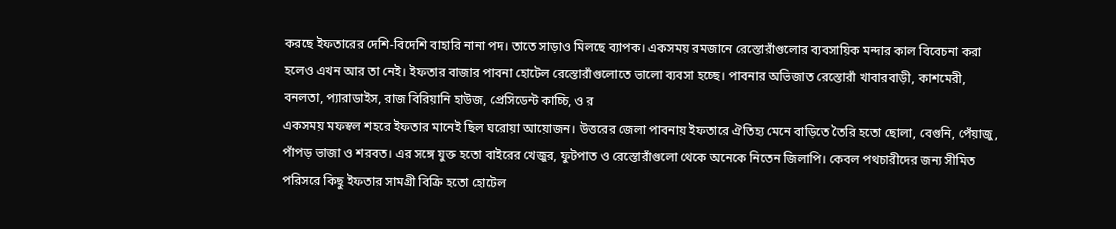করছে ইফতারের দেশি-বিদেশি বাহারি নানা পদ। তাতে সাড়াও মিলছে ব্যাপক। একসময় রমজানে রেস্তোরাঁগুলোর ব্যবসায়িক মন্দার কাল বিবেচনা করা হলেও এখন আর তা নেই। ইফতার বাজার পাবনা হোটেল রেস্তোরাঁগুলোতে ভালো ব্যবসা হচ্ছে। পাবনার অভিজাত রেস্তোরাঁ খাবারবাড়ী, কাশমেরী, বনলতা, প্যারাডাইস, রাজ বিরিয়ানি হাউজ, প্রেসিডেন্ট কাচ্চি, ও র
একসময় মফস্বল শহরে ইফতার মানেই ছিল ঘরোয়া আয়োজন। উত্তরের জেলা পাবনায় ইফতারে ঐতিহ্য মেনে বাড়িতে তৈরি হতো ছোলা, বেগুনি, পেঁয়াজু, পাঁপড় ভাজা ও শরবত। এর সঙ্গে যুক্ত হতো বাইরের খেজুর, ফুটপাত ও রেস্তোরাঁগুলো থেকে অনেকে নিতেন জিলাপি। কেবল পথচারীদের জন্য সীমিত পরিসরে কিছু ইফতার সামগ্রী বিক্রি হতো হোটেল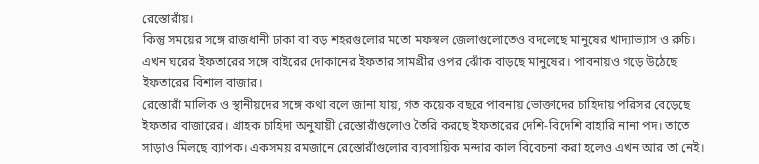রেস্তোরাঁয়।
কিন্তু সময়ের সঙ্গে রাজধানী ঢাকা বা বড় শহরগুলোর মতো মফস্বল জেলাগুলোতেও বদলেছে মানুষের খাদ্যাভ্যাস ও রুচি। এখন ঘরের ইফতারের সঙ্গে বাইরের দোকানের ইফতার সামগ্রীর ওপর ঝোঁক বাড়ছে মানুষের। পাবনায়ও গড়ে উঠেছে ইফতারের বিশাল বাজার।
রেস্তোরাঁ মালিক ও স্থানীয়দের সঙ্গে কথা বলে জানা যায়, গত কয়েক বছরে পাবনায় ভোক্তাদের চাহিদায় পরিসর বেড়েছে ইফতার বাজারের। গ্রাহক চাহিদা অনুযায়ী রেস্তোরাঁগুলোও তৈরি করছে ইফতারের দেশি-বিদেশি বাহারি নানা পদ। তাতে সাড়াও মিলছে ব্যাপক। একসময় রমজানে রেস্তোরাঁগুলোর ব্যবসায়িক মন্দার কাল বিবেচনা করা হলেও এখন আর তা নেই।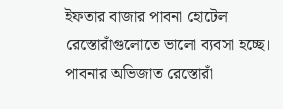ইফতার বাজার পাবনা হোটেল রেস্তোরাঁগুলোতে ভালো ব্যবসা হচ্ছে।
পাবনার অভিজাত রেস্তোরাঁ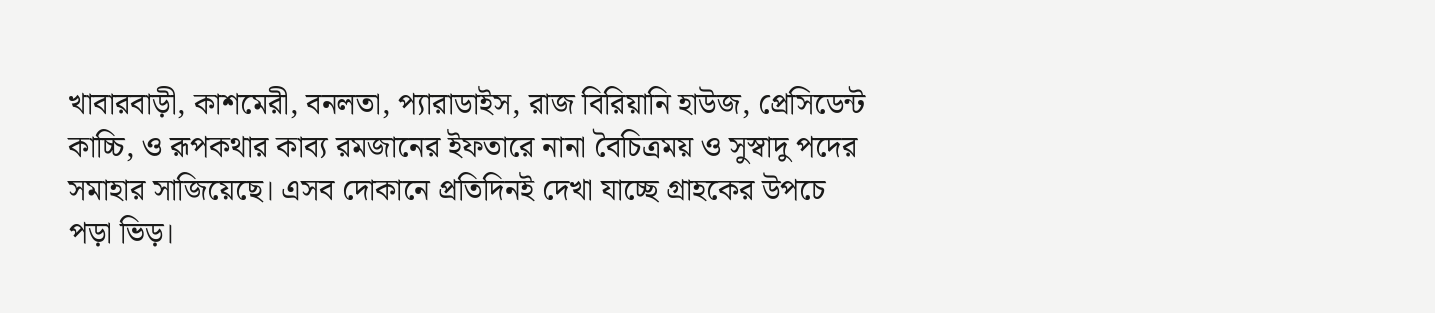খাবারবাড়ী, কাশমেরী, বনলতা, প্যারাডাইস, রাজ বিরিয়ানি হাউজ, প্রেসিডেন্ট কাচ্চি, ও রূপকথার কাব্য রমজানের ইফতারে নানা বৈচিত্রময় ও সুস্বাদু পদের সমাহার সাজিয়েছে। এসব দোকানে প্রতিদিনই দেখা যাচ্ছে গ্রাহকের উপচে পড়া ভিড়।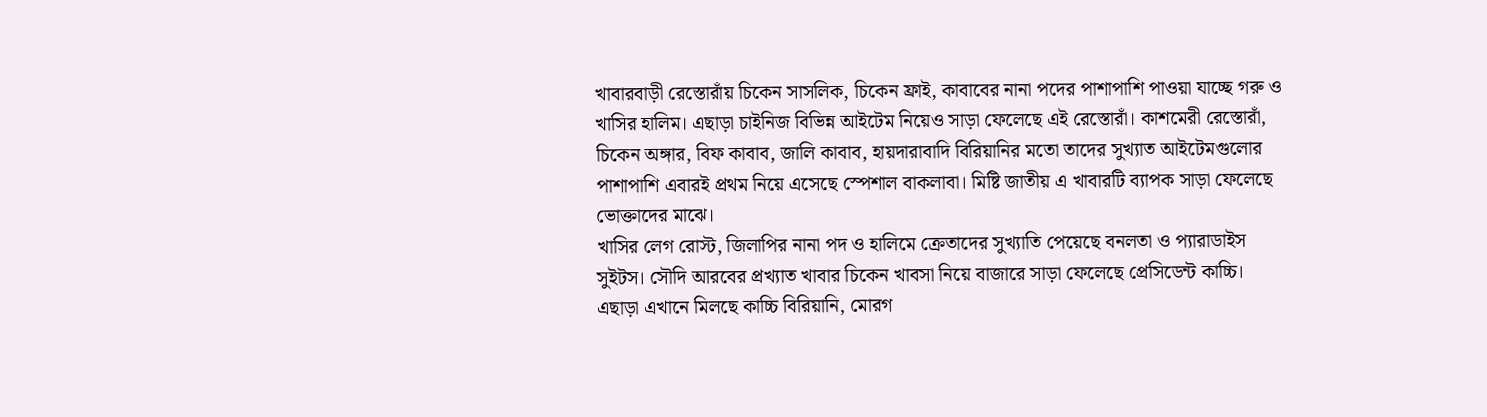খাবারবাড়ী রেস্তোরাঁয় চিকেন সাসলিক, চিকেন ফ্রাই, কাবাবের নানা পদের পাশাপাশি পাওয়া যাচ্ছে গরু ও খাসির হালিম। এছাড়া চাইনিজ বিভিন্ন আইটেম নিয়েও সাড়া ফেলেছে এই রেস্তোরাঁ। কাশমেরী রেস্তোরাঁ, চিকেন অঙ্গার, বিফ কাবাব, জালি কাবাব, হায়দারাবাদি বিরিয়ানির মতো তাদের সুখ্যাত আইটেমগুলোর পাশাপাশি এবারই প্রথম নিয়ে এসেছে স্পেশাল বাকলাবা। মিষ্টি জাতীয় এ খাবারটি ব্যাপক সাড়া ফেলেছে ভোক্তাদের মাঝে।
খাসির লেগ রোস্ট, জিলাপির নানা পদ ও হালিমে ক্রেতাদের সুখ্যাতি পেয়েছে বনলতা ও প্যারাডাইস সুইটস। সৌদি আরবের প্রখ্যাত খাবার চিকেন খাবসা নিয়ে বাজারে সাড়া ফেলেছে প্রেসিডেন্ট কাচ্চি। এছাড়া এখানে মিলছে কাচ্চি বিরিয়ানি, মোরগ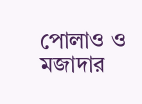পোলাও ও মজাদার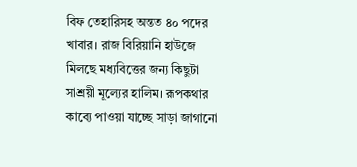বিফ তেহারিসহ অন্তত ৪০ পদের খাবার। রাজ বিরিয়ানি হাউজে মিলছে মধ্যবিত্তের জন্য কিছুটা সাশ্রয়ী মূল্যের হালিম। রূপকথার কাব্যে পাওয়া যাচ্ছে সাড়া জাগানো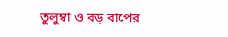তুলুম্বা ও বড় বাপের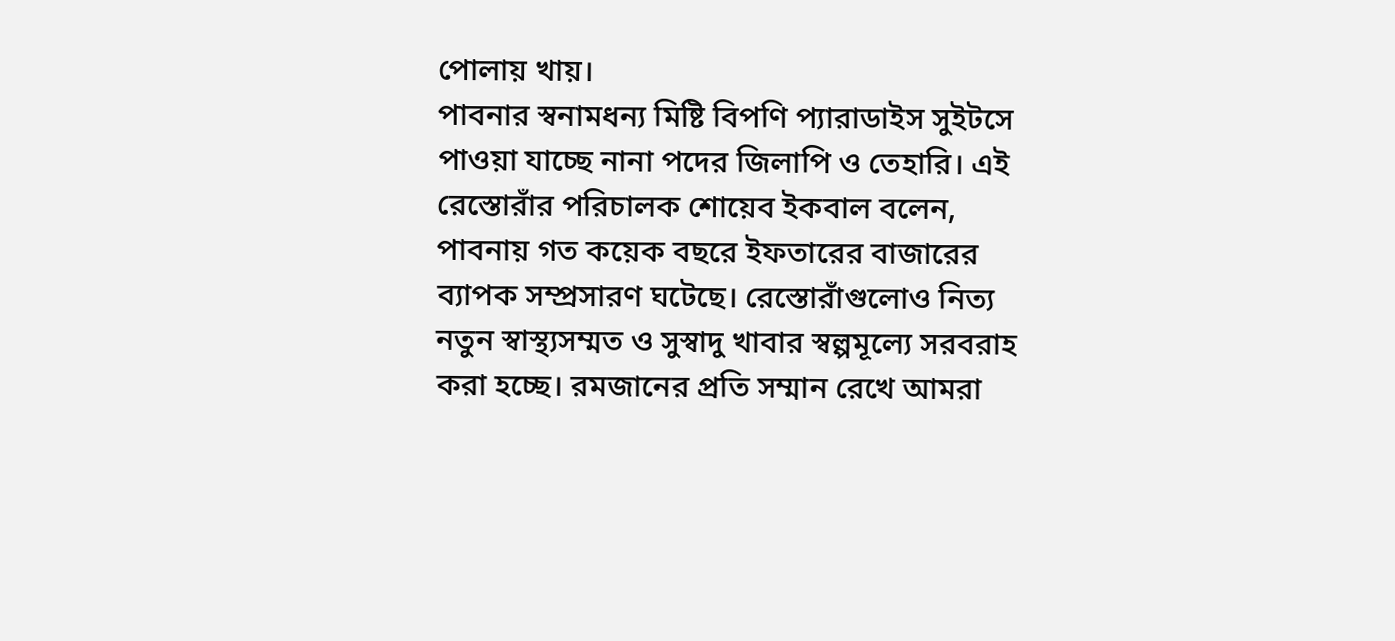পোলায় খায়।
পাবনার স্বনামধন্য মিষ্টি বিপণি প্যারাডাইস সুইটসে পাওয়া যাচ্ছে নানা পদের জিলাপি ও তেহারি। এই রেস্তোরাঁর পরিচালক শোয়েব ইকবাল বলেন, পাবনায় গত কয়েক বছরে ইফতারের বাজারের ব্যাপক সম্প্রসারণ ঘটেছে। রেস্তোরাঁগুলোও নিত্য নতুন স্বাস্থ্যসম্মত ও সুস্বাদু খাবার স্বল্পমূল্যে সরবরাহ করা হচ্ছে। রমজানের প্রতি সম্মান রেখে আমরা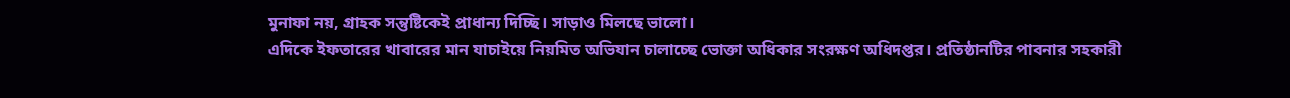মুনাফা নয়, গ্রাহক সন্তুষ্টিকেই প্রাধান্য দিচ্ছি। সাড়াও মিলছে ভালো।
এদিকে ইফতারের খাবারের মান যাচাইয়ে নিয়মিত অভিযান চালাচ্ছে ভোক্তা অধিকার সংরক্ষণ অধিদপ্তর। প্রতিষ্ঠানটির পাবনার সহকারী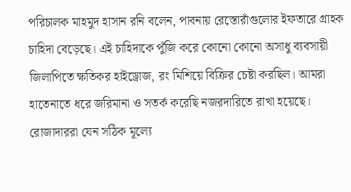পরিচালক মাহমুদ হাসান রনি বলেন, পাবনায় রেস্তোরাঁগুলোর ইফতারে গ্রাহক চাহিদা বেড়েছে। এই চাহিদাকে পুঁজি করে কোনো কোনো অসাধু ব্যবসায়ী জিলাপিতে ক্ষতিকর হাইড্রোজ, রং মিশিয়ে বিক্রির চেষ্টা করছিল। আমরা হাতেনাতে ধরে জরিমানা ও সতর্ক করেছি নজরদারিতে রাখা হয়েছে। রোজাদাররা যেন সঠিক মূল্যে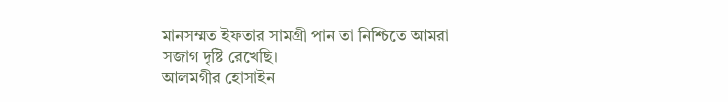মানসম্মত ইফতার সামগ্রী পান তা নিশ্চিতে আমরা সজাগ দৃষ্টি রেখেছি।
আলমগীর হোসাইন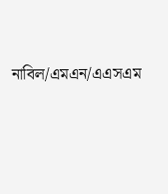নাবিল/এমএন/এএসএম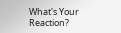What's Your Reaction?